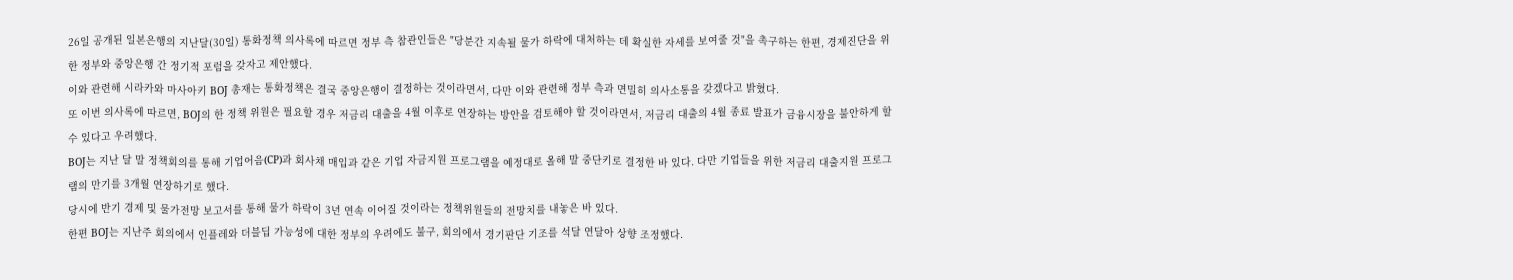26일 공개된 일본은행의 지난달(30일) 통화정책 의사록에 따르면 정부 측 참관인들은 "당분간 지속될 물가 하락에 대처하는 데 확실한 자세를 보여줄 것"을 촉구하는 한편, 경제진단을 위한 정부와 중앙은행 간 정기적 포럼을 갖자고 제안했다.
이와 관련해 시라카와 마사아키 BOJ 총재는 통화정책은 결국 중앙은행이 결정하는 것이라면서, 다만 이와 관련해 정부 측과 면밀히 의사소통을 갖겠다고 밝혔다.
또 이번 의사록에 따르면, BOJ의 한 정책 위원은 필요할 경우 저금리 대출을 4월 이후로 연장하는 방안을 검토해야 할 것이라면서, 저금리 대출의 4월 종료 발표가 금융시장을 불안하게 할 수 있다고 우려했다.
BOJ는 지난 달 말 정책회의를 통해 기업어음(CP)과 회사채 매입과 같은 기업 자금지원 프로그램을 예정대로 올해 말 중단키로 결정한 바 있다. 다만 기업들을 위한 저금리 대출지원 프로그램의 만기를 3개월 연장하기로 했다.
당시에 반기 경제 및 물가전망 보고서를 통해 물가 하락이 3년 연속 이어질 것이라는 정책위원들의 전망치를 내놓은 바 있다.
한편 BOJ는 지난주 회의에서 인플레와 더블딥 가능성에 대한 정부의 우려에도 불구, 회의에서 경기판단 기조를 석달 연달아 상향 조정했다.